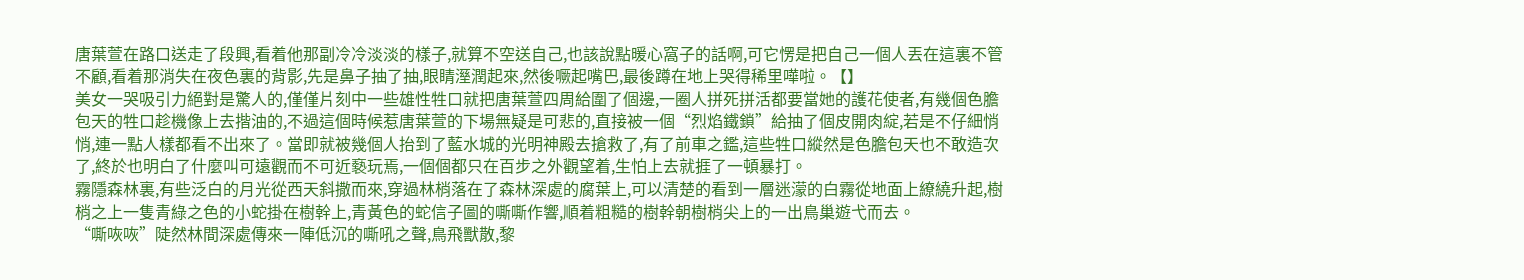唐葉萱在路口送走了段興,看着他那副冷冷淡淡的樣子,就算不空送自己,也該說點暖心窩子的話啊,可它愣是把自己一個人丟在這裏不管不顧,看着那消失在夜色裏的背影,先是鼻子抽了抽,眼睛溼潤起來,然後噘起嘴巴,最後蹲在地上哭得稀里嘩啦。【】
美女一哭吸引力絕對是驚人的,僅僅片刻中一些雄性牲口就把唐葉萱四周給圍了個邊,一圈人拼死拼活都要當她的護花使者,有幾個色膽包天的牲口趁機像上去揩油的,不過這個時候惹唐葉萱的下場無疑是可悲的,直接被一個“烈焰鐵鎖”給抽了個皮開肉綻,若是不仔細悄悄,連一點人樣都看不出來了。當即就被幾個人抬到了藍水城的光明神殿去搶救了,有了前車之鑑,這些牲口縱然是色膽包天也不敢造次了,終於也明白了什麼叫可遠觀而不可近褻玩焉,一個個都只在百步之外觀望着,生怕上去就捱了一頓暴打。
霧隱森林裏,有些泛白的月光從西天斜撒而來,穿過林梢落在了森林深處的腐葉上,可以清楚的看到一層迷濛的白霧從地面上繚繞升起,樹梢之上一隻青綠之色的小蛇掛在樹幹上,青黃色的蛇信子圖的嘶嘶作響,順着粗糙的樹幹朝樹梢尖上的一出鳥巢遊弋而去。
“嘶咴咴”陡然林間深處傳來一陣低沉的嘶吼之聲,鳥飛獸散,黎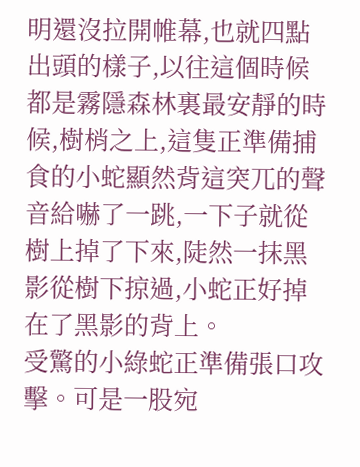明還沒拉開帷幕,也就四點出頭的樣子,以往這個時候都是霧隱森林裏最安靜的時候,樹梢之上,這隻正準備捕食的小蛇顯然背這突兀的聲音給嚇了一跳,一下子就從樹上掉了下來,陡然一抹黑影從樹下掠過,小蛇正好掉在了黑影的背上。
受驚的小綠蛇正準備張口攻擊。可是一股宛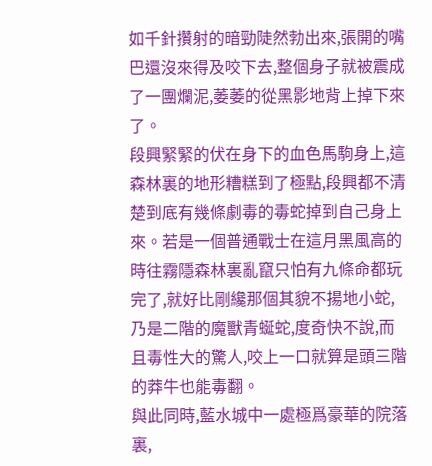如千針攢射的暗勁陡然勃出來,張開的嘴巴還沒來得及咬下去,整個身子就被震成了一團爛泥,萎萎的從黑影地背上掉下來了。
段興緊緊的伏在身下的血色馬駒身上,這森林裏的地形糟糕到了極點,段興都不清楚到底有幾條劇毒的毒蛇掉到自己身上來。若是一個普通戰士在這月黑風高的時往霧隱森林裏亂竄只怕有九條命都玩完了,就好比剛纔那個其貌不揚地小蛇,乃是二階的魔獸青蜒蛇,度奇快不說,而且毒性大的驚人,咬上一口就算是頭三階的莽牛也能毒翻。
與此同時,藍水城中一處極爲豪華的院落裏,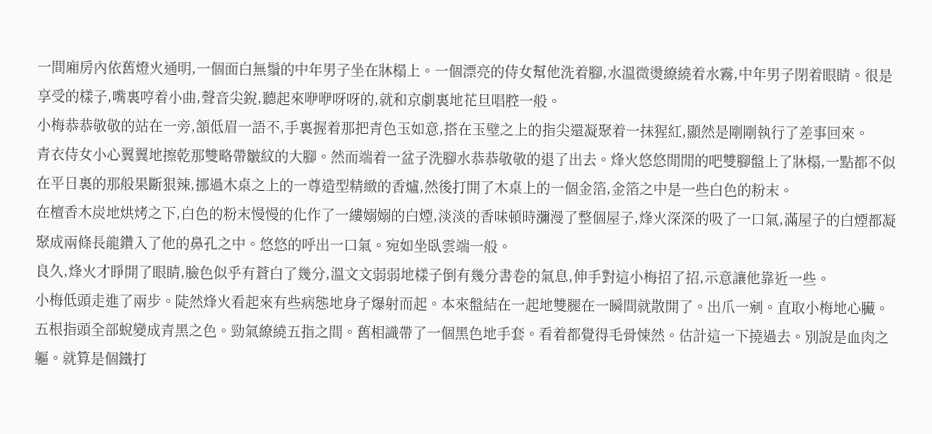一間廂房內依舊燈火通明,一個面白無鬚的中年男子坐在牀榻上。一個漂亮的侍女幫他洗着腳,水溫微燙繚繞着水霧,中年男子閉着眼睛。很是享受的樣子,嘴裏哼着小曲,聲音尖銳,聽起來咿咿呀呀的,就和京劇裏地花旦唱腔一般。
小梅恭恭敬敬的站在一旁,頷低眉一語不,手裏握着那把青色玉如意,搭在玉璧之上的指尖還凝聚着一抹猩紅,顯然是剛剛執行了差事回來。
青衣侍女小心翼翼地擦乾那雙略帶皺紋的大腳。然而端着一盆子洗腳水恭恭敬敬的退了出去。烽火悠悠閒閒的吧雙腳盤上了牀榻,一點都不似在平日裏的那般果斷狠辣,挪過木桌之上的一尊造型精緻的香爐,然後打開了木桌上的一個金箔,金箔之中是一些白色的粉末。
在檀香木炭地烘烤之下,白色的粉末慢慢的化作了一縷嫋嫋的白煙,淡淡的香味頓時瀰漫了整個屋子,烽火深深的吸了一口氣,滿屋子的白煙都凝聚成兩條長龍鑽入了他的鼻孔之中。悠悠的呼出一口氣。宛如坐臥雲端一般。
良久,烽火才睜開了眼睛,臉色似乎有蒼白了幾分,溫文文弱弱地樣子倒有幾分書卷的氣息,伸手對這小梅招了招,示意讓他靠近一些。
小梅低頭走進了兩步。陡然烽火看起來有些病態地身子爆射而起。本來盤結在一起地雙腿在一瞬間就散開了。出爪一剜。直取小梅地心臟。五根指頭全部蛻變成青黑之色。勁氣繚繞五指之間。舊相識帶了一個黑色地手套。看着都覺得毛骨悚然。估計這一下撓過去。別說是血肉之軀。就算是個鐵打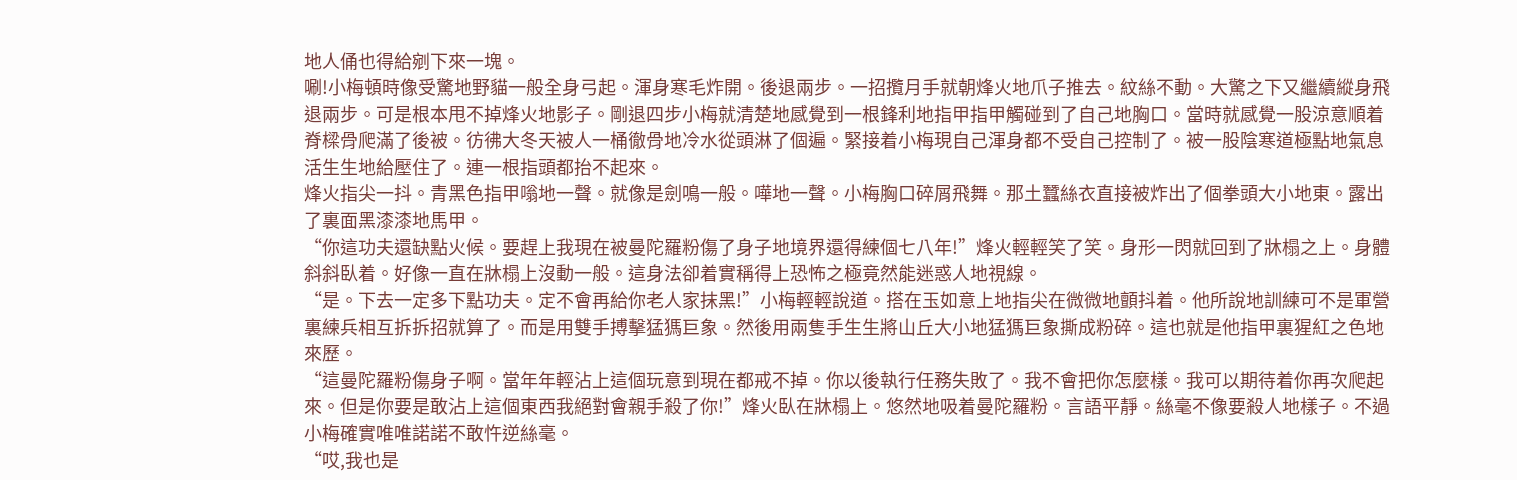地人俑也得給剜下來一塊。
唰!小梅頓時像受驚地野貓一般全身弓起。渾身寒毛炸開。後退兩步。一招攬月手就朝烽火地爪子推去。紋絲不動。大驚之下又繼續縱身飛退兩步。可是根本甩不掉烽火地影子。剛退四步小梅就清楚地感覺到一根鋒利地指甲指甲觸碰到了自己地胸口。當時就感覺一股涼意順着脊樑骨爬滿了後被。彷彿大冬天被人一桶徹骨地冷水從頭淋了個遍。緊接着小梅現自己渾身都不受自己控制了。被一股陰寒道極點地氣息活生生地給壓住了。連一根指頭都抬不起來。
烽火指尖一抖。青黑色指甲嗡地一聲。就像是劍鳴一般。嘩地一聲。小梅胸口碎屑飛舞。那土蠶絲衣直接被炸出了個拳頭大小地東。露出了裏面黑漆漆地馬甲。
“你這功夫還缺點火候。要趕上我現在被曼陀羅粉傷了身子地境界還得練個七八年!”烽火輕輕笑了笑。身形一閃就回到了牀榻之上。身體斜斜臥着。好像一直在牀榻上沒動一般。這身法卻着實稱得上恐怖之極竟然能迷惑人地視線。
“是。下去一定多下點功夫。定不會再給你老人家抹黑!”小梅輕輕說道。搭在玉如意上地指尖在微微地顫抖着。他所說地訓練可不是軍營裏練兵相互拆拆招就算了。而是用雙手搏擊猛獁巨象。然後用兩隻手生生將山丘大小地猛獁巨象撕成粉碎。這也就是他指甲裏猩紅之色地來歷。
“這曼陀羅粉傷身子啊。當年年輕沾上這個玩意到現在都戒不掉。你以後執行任務失敗了。我不會把你怎麼樣。我可以期待着你再次爬起來。但是你要是敢沾上這個東西我絕對會親手殺了你!”烽火臥在牀榻上。悠然地吸着曼陀羅粉。言語平靜。絲毫不像要殺人地樣子。不過小梅確實唯唯諾諾不敢忤逆絲毫。
“哎,我也是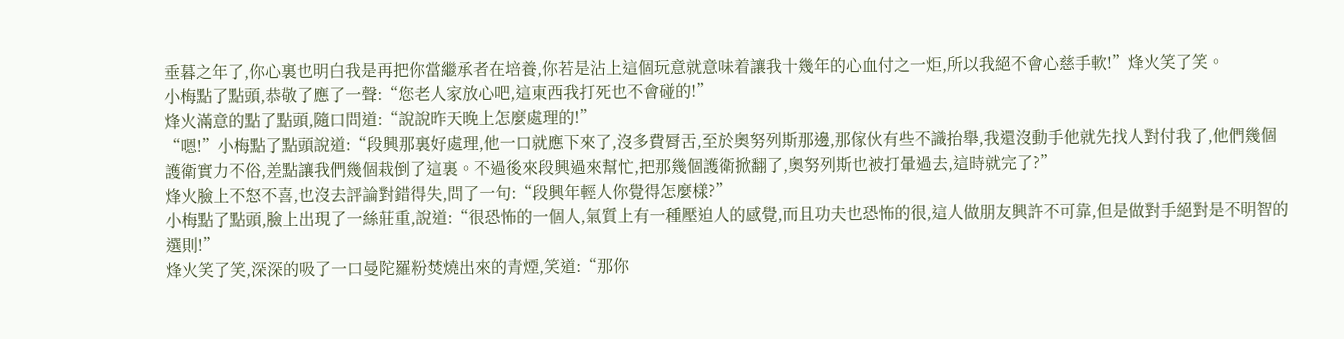垂暮之年了,你心裏也明白我是再把你當繼承者在培養,你若是沾上這個玩意就意味着讓我十幾年的心血付之一炬,所以我絕不會心慈手軟!”烽火笑了笑。
小梅點了點頭,恭敬了應了一聲:“您老人家放心吧,這東西我打死也不會碰的!”
烽火滿意的點了點頭,隨口問道:“說說昨天晚上怎麼處理的!”
“嗯!”小梅點了點頭說道:“段興那裏好處理,他一口就應下來了,沒多費脣舌,至於奧努列斯那邊,那傢伙有些不識抬舉,我還沒動手他就先找人對付我了,他們幾個護衛實力不俗,差點讓我們幾個栽倒了這裏。不過後來段興過來幫忙,把那幾個護衛掀翻了,奧努列斯也被打暈過去,這時就完了?”
烽火臉上不怒不喜,也沒去評論對錯得失,問了一句:“段興年輕人你覺得怎麼樣?”
小梅點了點頭,臉上出現了一絲莊重,說道:“很恐怖的一個人,氣質上有一種壓迫人的感覺,而且功夫也恐怖的很,這人做朋友興許不可靠,但是做對手絕對是不明智的選則!”
烽火笑了笑,深深的吸了一口曼陀羅粉焚燒出來的青煙,笑道:“那你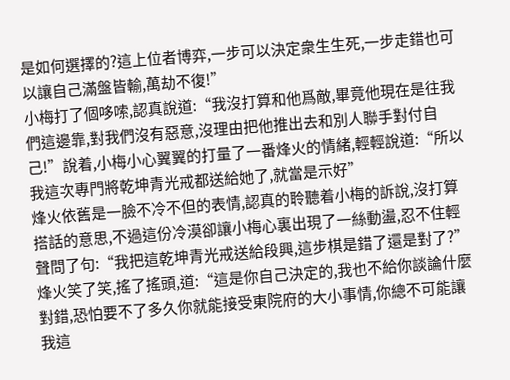是如何選擇的?這上位者博弈,一步可以決定衆生生死,一步走錯也可以讓自己滿盤皆輸,萬劫不復!”
小梅打了個哆嗦,認真說道:“我沒打算和他爲敵,畢竟他現在是往我們這邊靠,對我們沒有惡意,沒理由把他推出去和別人聯手對付自己!”說着,小梅小心翼翼的打量了一番烽火的情緒,輕輕說道:“所以我這次專門將乾坤青光戒都送給她了,就當是示好”
烽火依舊是一臉不冷不但的表情,認真的聆聽着小梅的訴說,沒打算搭話的意思,不過這份冷漠卻讓小梅心裏出現了一絲動盪,忍不住輕聲問了句:“我把這乾坤青光戒送給段興,這步棋是錯了還是對了?”
烽火笑了笑,搖了搖頭,道:“這是你自己決定的,我也不給你談論什麼對錯,恐怕要不了多久你就能接受東院府的大小事情,你總不可能讓我這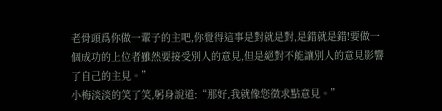老骨頭爲你做一輩子的主吧,你覺得這事是對就是對,是錯就是錯!要做一個成功的上位者雖然要接受別人的意見,但是絕對不能讓別人的意見影響了自己的主見。”
小梅淡淡的笑了笑,躬身說道:“那好,我就像您徵求點意見。”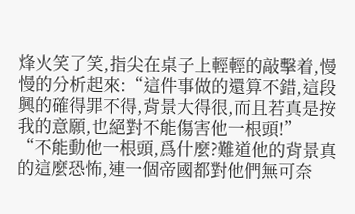烽火笑了笑,指尖在桌子上輕輕的敲擊着,慢慢的分析起來:“這件事做的還算不錯,這段興的確得罪不得,背景大得很,而且若真是按我的意願,也絕對不能傷害他一根頭!”
“不能動他一根頭,爲什麼?難道他的背景真的這麼恐怖,連一個帝國都對他們無可奈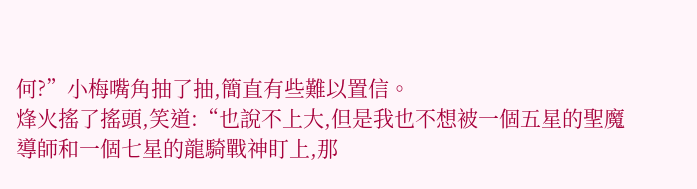何?”小梅嘴角抽了抽,簡直有些難以置信。
烽火搖了搖頭,笑道:“也說不上大,但是我也不想被一個五星的聖魔導師和一個七星的龍騎戰神盯上,那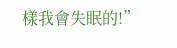樣我會失眠的!”